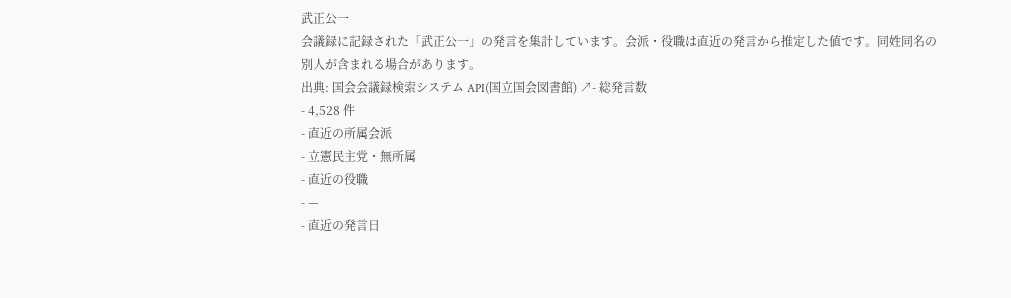武正公一
会議録に記録された「武正公一」の発言を集計しています。会派・役職は直近の発言から推定した値です。同姓同名の別人が含まれる場合があります。
出典: 国会会議録検索システム API(国立国会図書館) ↗- 総発言数
- 4,528 件
- 直近の所属会派
- 立憲民主党・無所属
- 直近の役職
- —
- 直近の発言日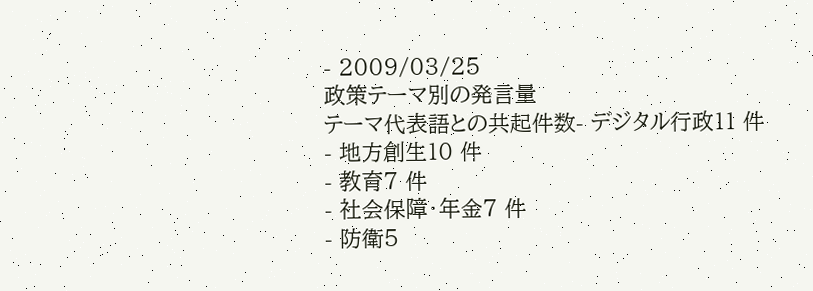- 2009/03/25
政策テーマ別の発言量
テーマ代表語との共起件数- デジタル行政11 件
- 地方創生10 件
- 教育7 件
- 社会保障・年金7 件
- 防衛5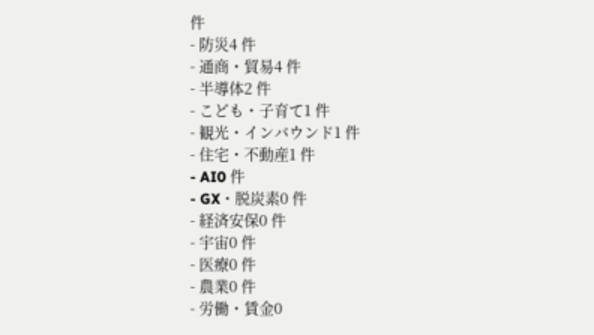件
- 防災4 件
- 通商・貿易4 件
- 半導体2 件
- こども・子育て1 件
- 観光・インバウンド1 件
- 住宅・不動産1 件
- AI0 件
- GX・脱炭素0 件
- 経済安保0 件
- 宇宙0 件
- 医療0 件
- 農業0 件
- 労働・賃金0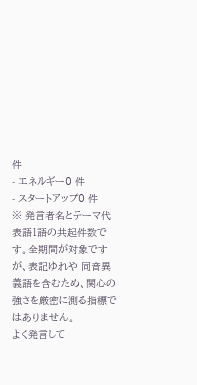件
- エネルギー0 件
- スタートアップ0 件
※ 発言者名とテーマ代表語1語の共起件数です。全期間が対象ですが、表記ゆれや 同音異義語を含むため、関心の強さを厳密に測る指標ではありません。
よく発言して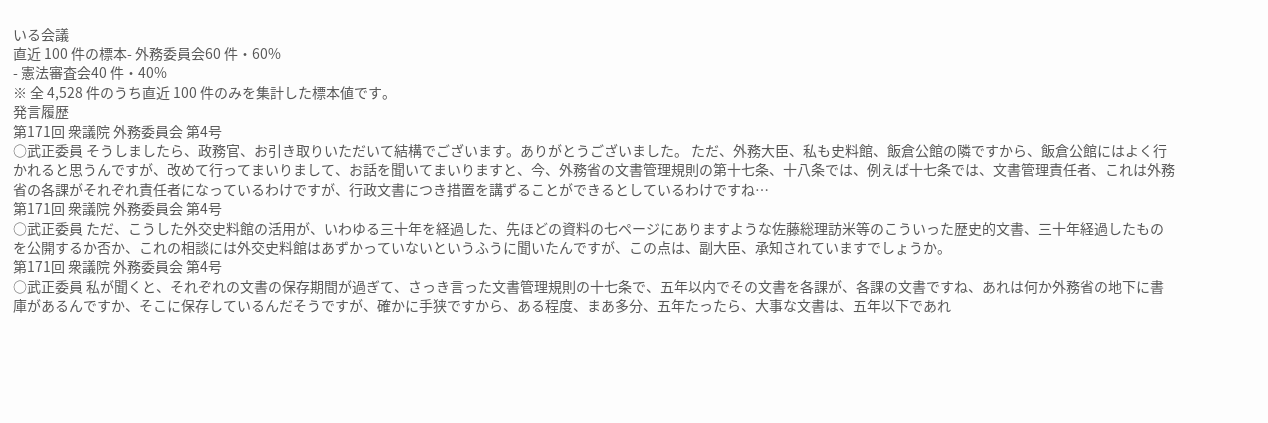いる会議
直近 100 件の標本- 外務委員会60 件・60%
- 憲法審査会40 件・40%
※ 全 4,528 件のうち直近 100 件のみを集計した標本値です。
発言履歴
第171回 衆議院 外務委員会 第4号
○武正委員 そうしましたら、政務官、お引き取りいただいて結構でございます。ありがとうございました。 ただ、外務大臣、私も史料館、飯倉公館の隣ですから、飯倉公館にはよく行かれると思うんですが、改めて行ってまいりまして、お話を聞いてまいりますと、今、外務省の文書管理規則の第十七条、十八条では、例えば十七条では、文書管理責任者、これは外務省の各課がそれぞれ責任者になっているわけですが、行政文書につき措置を講ずることができるとしているわけですね…
第171回 衆議院 外務委員会 第4号
○武正委員 ただ、こうした外交史料館の活用が、いわゆる三十年を経過した、先ほどの資料の七ページにありますような佐藤総理訪米等のこういった歴史的文書、三十年経過したものを公開するか否か、これの相談には外交史料館はあずかっていないというふうに聞いたんですが、この点は、副大臣、承知されていますでしょうか。
第171回 衆議院 外務委員会 第4号
○武正委員 私が聞くと、それぞれの文書の保存期間が過ぎて、さっき言った文書管理規則の十七条で、五年以内でその文書を各課が、各課の文書ですね、あれは何か外務省の地下に書庫があるんですか、そこに保存しているんだそうですが、確かに手狭ですから、ある程度、まあ多分、五年たったら、大事な文書は、五年以下であれ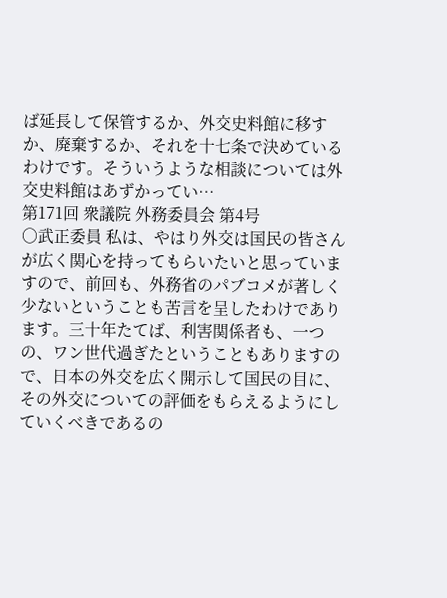ば延長して保管するか、外交史料館に移すか、廃棄するか、それを十七条で決めているわけです。そういうような相談については外交史料館はあずかってい…
第171回 衆議院 外務委員会 第4号
○武正委員 私は、やはり外交は国民の皆さんが広く関心を持ってもらいたいと思っていますので、前回も、外務省のパブコメが著しく少ないということも苦言を呈したわけであります。三十年たてば、利害関係者も、一つの、ワン世代過ぎたということもありますので、日本の外交を広く開示して国民の目に、その外交についての評価をもらえるようにしていくべきであるの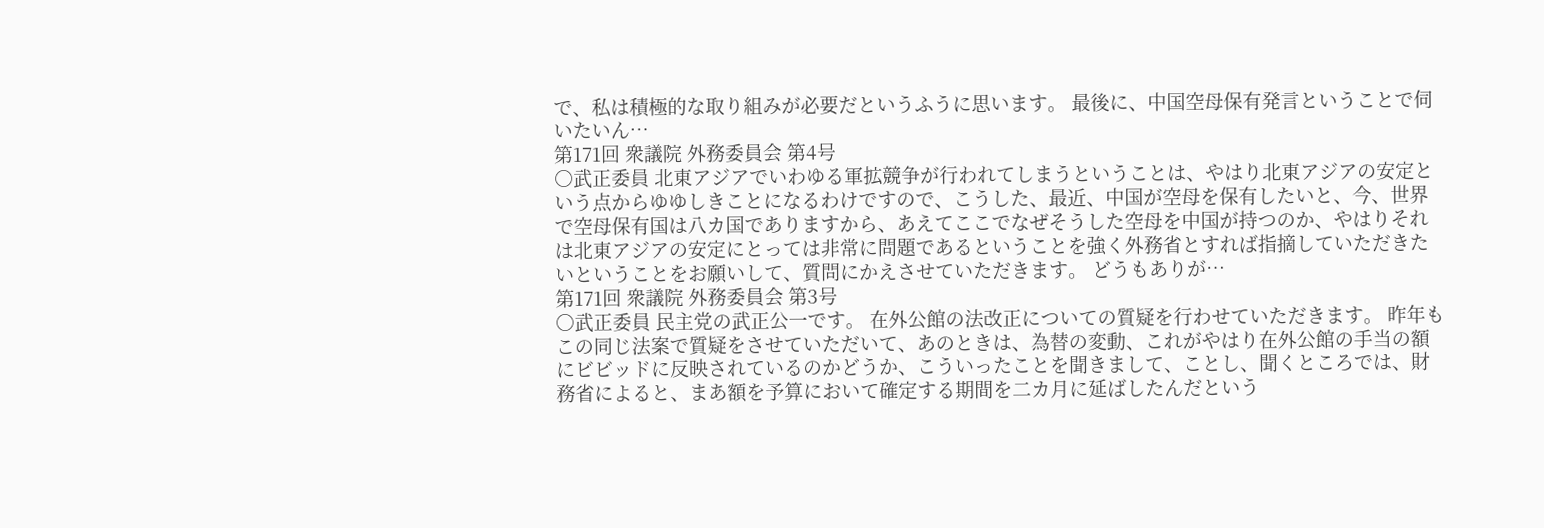で、私は積極的な取り組みが必要だというふうに思います。 最後に、中国空母保有発言ということで伺いたいん…
第171回 衆議院 外務委員会 第4号
○武正委員 北東アジアでいわゆる軍拡競争が行われてしまうということは、やはり北東アジアの安定という点からゆゆしきことになるわけですので、こうした、最近、中国が空母を保有したいと、今、世界で空母保有国は八カ国でありますから、あえてここでなぜそうした空母を中国が持つのか、やはりそれは北東アジアの安定にとっては非常に問題であるということを強く外務省とすれば指摘していただきたいということをお願いして、質問にかえさせていただきます。 どうもありが…
第171回 衆議院 外務委員会 第3号
○武正委員 民主党の武正公一です。 在外公館の法改正についての質疑を行わせていただきます。 昨年もこの同じ法案で質疑をさせていただいて、あのときは、為替の変動、これがやはり在外公館の手当の額にビビッドに反映されているのかどうか、こういったことを聞きまして、ことし、聞くところでは、財務省によると、まあ額を予算において確定する期間を二カ月に延ばしたんだという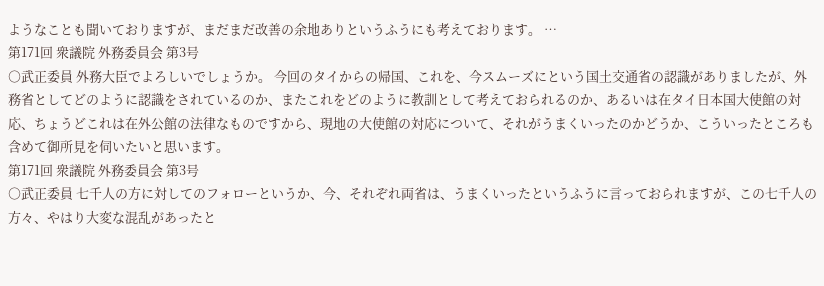ようなことも聞いておりますが、まだまだ改善の余地ありというふうにも考えております。 …
第171回 衆議院 外務委員会 第3号
○武正委員 外務大臣でよろしいでしょうか。 今回のタイからの帰国、これを、今スムーズにという国土交通省の認識がありましたが、外務省としてどのように認識をされているのか、またこれをどのように教訓として考えておられるのか、あるいは在タイ日本国大使館の対応、ちょうどこれは在外公館の法律なものですから、現地の大使館の対応について、それがうまくいったのかどうか、こういったところも含めて御所見を伺いたいと思います。
第171回 衆議院 外務委員会 第3号
○武正委員 七千人の方に対してのフォローというか、今、それぞれ両省は、うまくいったというふうに言っておられますが、この七千人の方々、やはり大変な混乱があったと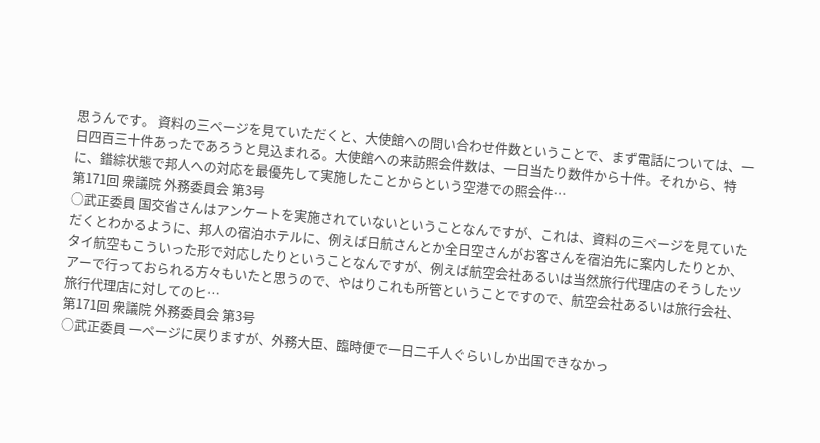思うんです。 資料の三ページを見ていただくと、大使館への問い合わせ件数ということで、まず電話については、一日四百三十件あったであろうと見込まれる。大使館への来訪照会件数は、一日当たり数件から十件。それから、特に、錯綜状態で邦人への対応を最優先して実施したことからという空港での照会件…
第171回 衆議院 外務委員会 第3号
○武正委員 国交省さんはアンケートを実施されていないということなんですが、これは、資料の三ページを見ていただくとわかるように、邦人の宿泊ホテルに、例えば日航さんとか全日空さんがお客さんを宿泊先に案内したりとか、タイ航空もこういった形で対応したりということなんですが、例えば航空会社あるいは当然旅行代理店のそうしたツアーで行っておられる方々もいたと思うので、やはりこれも所管ということですので、航空会社あるいは旅行会社、旅行代理店に対してのヒ…
第171回 衆議院 外務委員会 第3号
○武正委員 一ページに戻りますが、外務大臣、臨時便で一日二千人ぐらいしか出国できなかっ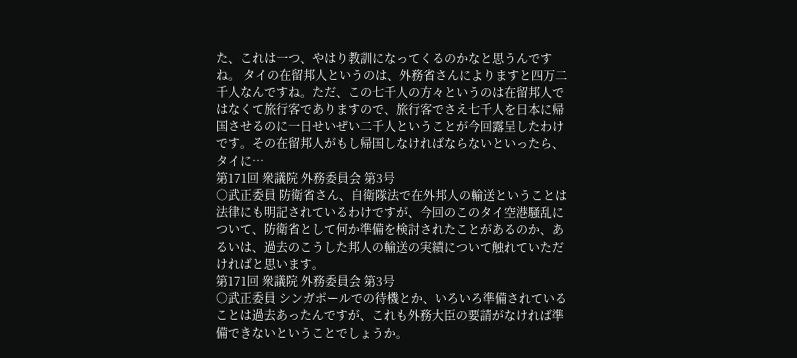た、これは一つ、やはり教訓になってくるのかなと思うんですね。 タイの在留邦人というのは、外務省さんによりますと四万二千人なんですね。ただ、この七千人の方々というのは在留邦人ではなくて旅行客でありますので、旅行客でさえ七千人を日本に帰国させるのに一日せいぜい二千人ということが今回露呈したわけです。その在留邦人がもし帰国しなければならないといったら、タイに…
第171回 衆議院 外務委員会 第3号
○武正委員 防衛省さん、自衛隊法で在外邦人の輸送ということは法律にも明記されているわけですが、今回のこのタイ空港騒乱について、防衛省として何か準備を検討されたことがあるのか、あるいは、過去のこうした邦人の輸送の実績について触れていただければと思います。
第171回 衆議院 外務委員会 第3号
○武正委員 シンガポールでの待機とか、いろいろ準備されていることは過去あったんですが、これも外務大臣の要請がなければ準備できないということでしょうか。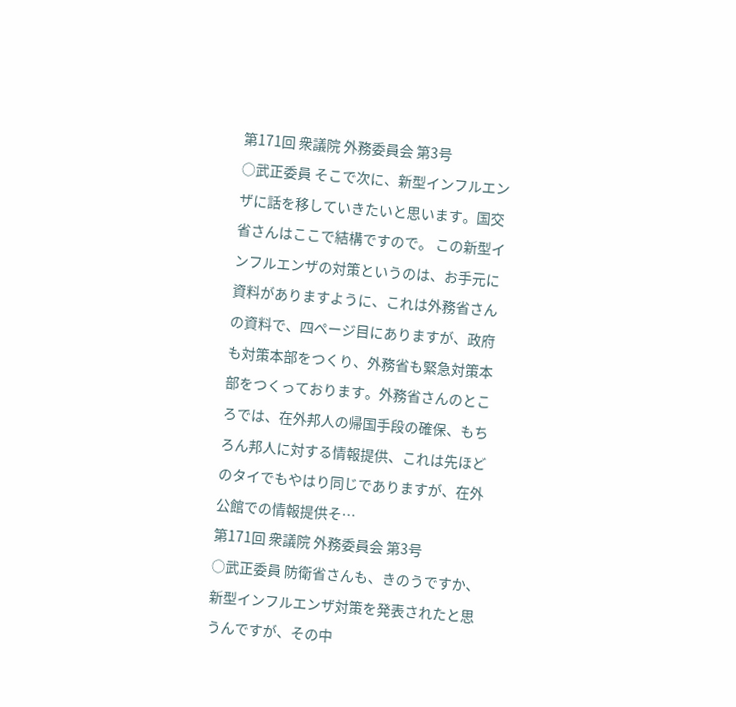第171回 衆議院 外務委員会 第3号
○武正委員 そこで次に、新型インフルエンザに話を移していきたいと思います。国交省さんはここで結構ですので。 この新型インフルエンザの対策というのは、お手元に資料がありますように、これは外務省さんの資料で、四ページ目にありますが、政府も対策本部をつくり、外務省も緊急対策本部をつくっております。外務省さんのところでは、在外邦人の帰国手段の確保、もちろん邦人に対する情報提供、これは先ほどのタイでもやはり同じでありますが、在外公館での情報提供そ…
第171回 衆議院 外務委員会 第3号
○武正委員 防衛省さんも、きのうですか、新型インフルエンザ対策を発表されたと思うんですが、その中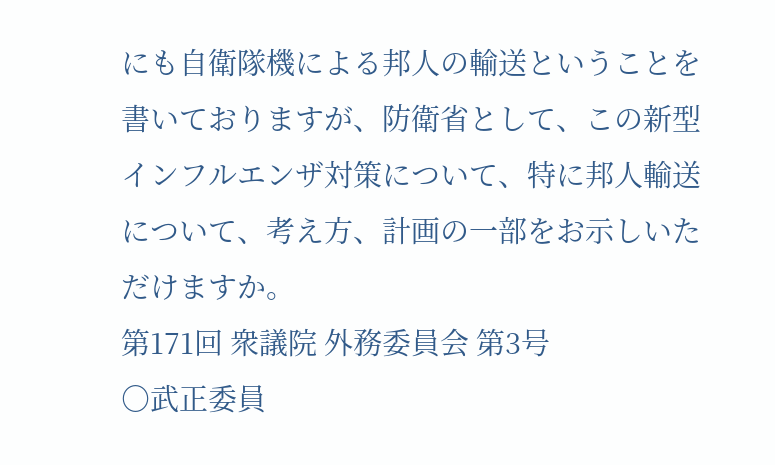にも自衛隊機による邦人の輸送ということを書いておりますが、防衛省として、この新型インフルエンザ対策について、特に邦人輸送について、考え方、計画の一部をお示しいただけますか。
第171回 衆議院 外務委員会 第3号
○武正委員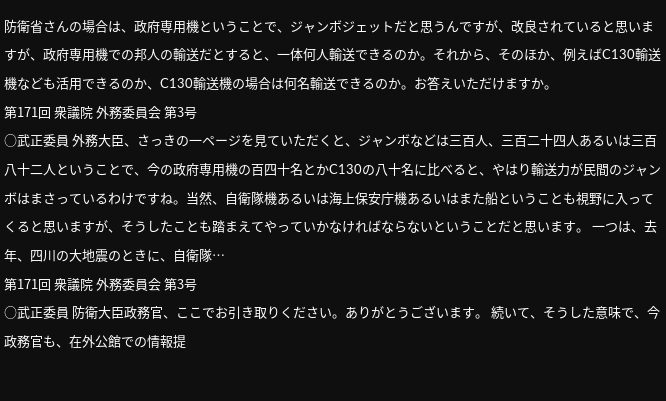防衛省さんの場合は、政府専用機ということで、ジャンボジェットだと思うんですが、改良されていると思いますが、政府専用機での邦人の輸送だとすると、一体何人輸送できるのか。それから、そのほか、例えばC130輸送機なども活用できるのか、C130輸送機の場合は何名輸送できるのか。お答えいただけますか。
第171回 衆議院 外務委員会 第3号
○武正委員 外務大臣、さっきの一ページを見ていただくと、ジャンボなどは三百人、三百二十四人あるいは三百八十二人ということで、今の政府専用機の百四十名とかC130の八十名に比べると、やはり輸送力が民間のジャンボはまさっているわけですね。当然、自衛隊機あるいは海上保安庁機あるいはまた船ということも視野に入ってくると思いますが、そうしたことも踏まえてやっていかなければならないということだと思います。 一つは、去年、四川の大地震のときに、自衛隊…
第171回 衆議院 外務委員会 第3号
○武正委員 防衛大臣政務官、ここでお引き取りください。ありがとうございます。 続いて、そうした意味で、今政務官も、在外公館での情報提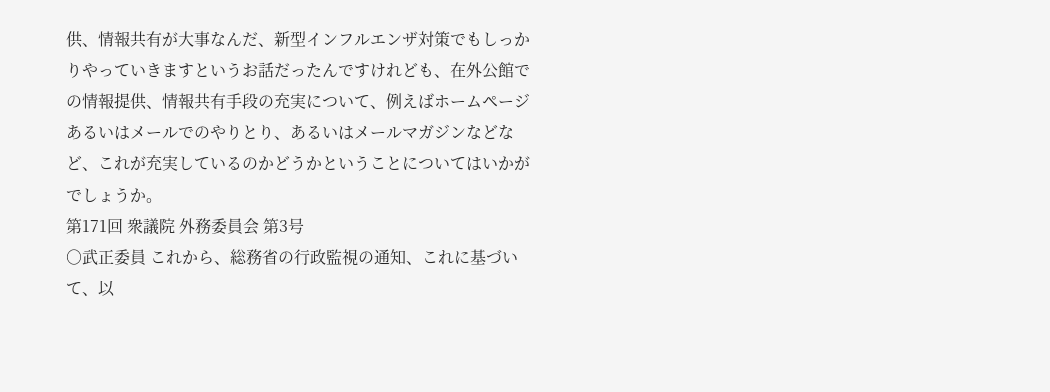供、情報共有が大事なんだ、新型インフルエンザ対策でもしっかりやっていきますというお話だったんですけれども、在外公館での情報提供、情報共有手段の充実について、例えばホームページあるいはメールでのやりとり、あるいはメールマガジンなどなど、これが充実しているのかどうかということについてはいかがでしょうか。
第171回 衆議院 外務委員会 第3号
○武正委員 これから、総務省の行政監視の通知、これに基づいて、以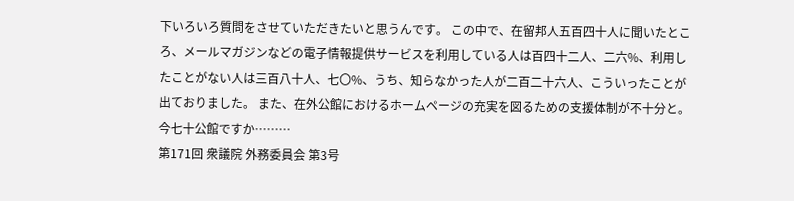下いろいろ質問をさせていただきたいと思うんです。 この中で、在留邦人五百四十人に聞いたところ、メールマガジンなどの電子情報提供サービスを利用している人は百四十二人、二六%、利用したことがない人は三百八十人、七〇%、うち、知らなかった人が二百二十六人、こういったことが出ておりました。 また、在外公館におけるホームページの充実を図るための支援体制が不十分と。今七十公館ですか………
第171回 衆議院 外務委員会 第3号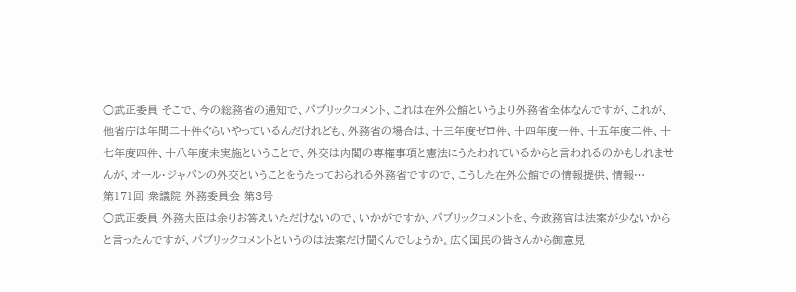○武正委員 そこで、今の総務省の通知で、パブリックコメント、これは在外公館というより外務省全体なんですが、これが、他省庁は年間二十件ぐらいやっているんだけれども、外務省の場合は、十三年度ゼロ件、十四年度一件、十五年度二件、十七年度四件、十八年度未実施ということで、外交は内閣の専権事項と憲法にうたわれているからと言われるのかもしれませんが、オール・ジャパンの外交ということをうたっておられる外務省ですので、こうした在外公館での情報提供、情報…
第171回 衆議院 外務委員会 第3号
○武正委員 外務大臣は余りお答えいただけないので、いかがですか、パブリックコメントを、今政務官は法案が少ないからと言ったんですが、パブリックコメントというのは法案だけ聞くんでしょうか。広く国民の皆さんから御意見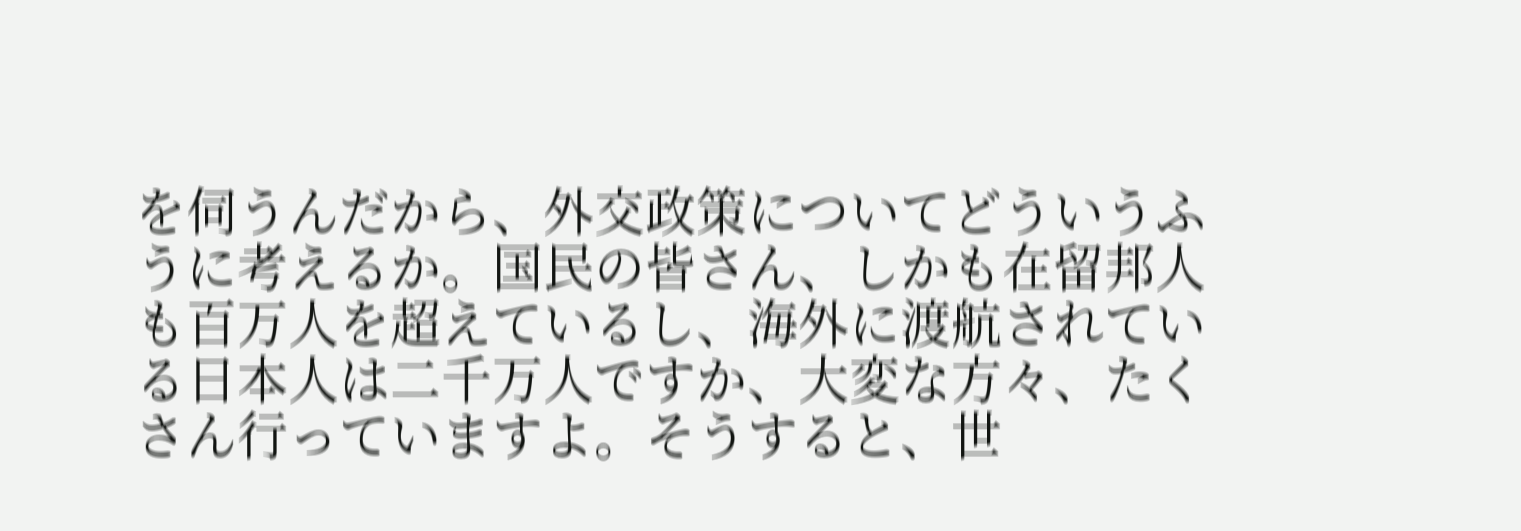を伺うんだから、外交政策についてどういうふうに考えるか。国民の皆さん、しかも在留邦人も百万人を超えているし、海外に渡航されている日本人は二千万人ですか、大変な方々、たくさん行っていますよ。そうすると、世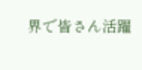界で皆さん活躍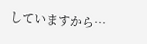していますから…